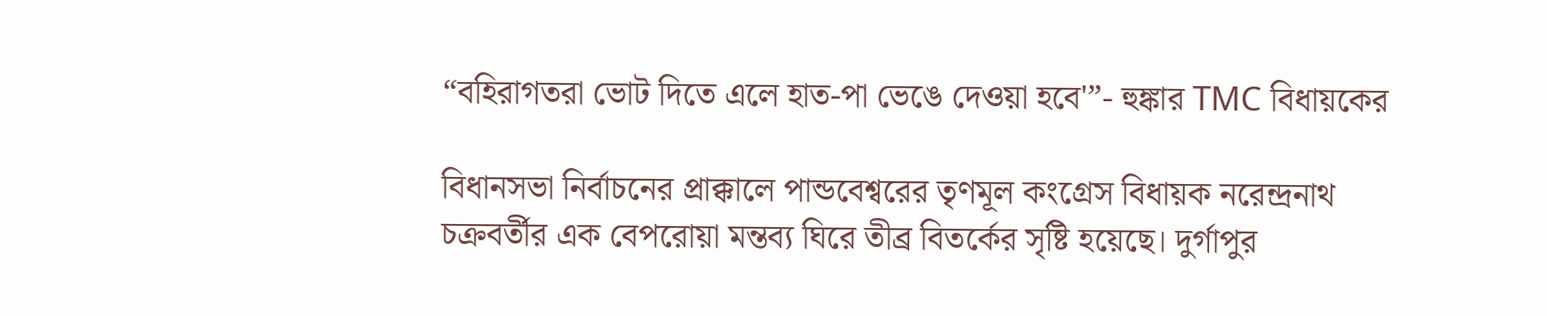“বহিরাগতরা ভোট দিতে এলে হাত-পা ভেঙে দেওয়া হবে'”- হুঙ্কার TMC বিধায়কের

বিধানসভা নির্বাচনের প্রাক্কালে পান্ডবেশ্বরের তৃণমূল কংগ্রেস বিধায়ক নরেন্দ্রনাথ চক্রবর্তীর এক বেপরোয়া মন্তব্য ঘিরে তীব্র বিতর্কের সৃষ্টি হয়েছে। দুর্গাপুর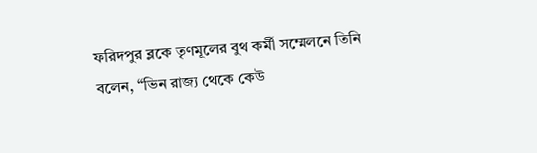ফরিদপুর ব্লকে তৃণমূলের বুথ কর্মী সম্মেলনে তিনি বলেন, “ভিন রাজ্য থেকে কেউ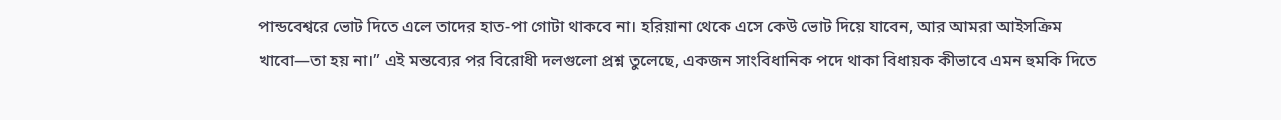পান্ডবেশ্বরে ভোট দিতে এলে তাদের হাত-পা গোটা থাকবে না। হরিয়ানা থেকে এসে কেউ ভোট দিয়ে যাবেন, আর আমরা আইসক্রিম খাবো—তা হয় না।” এই মন্তব্যের পর বিরোধী দলগুলো প্রশ্ন তুলেছে, একজন সাংবিধানিক পদে থাকা বিধায়ক কীভাবে এমন হুমকি দিতে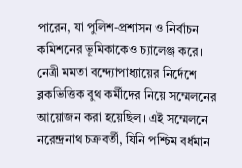পারেন, যা পুলিশ-প্রশাসন ও নির্বাচন কমিশনের ভূমিকাকেও চ্যালেঞ্জ করে।
নেত্রী মমতা বন্দ্যোপাধ্যায়ের নির্দেশে ব্লকভিত্তিক বুথ কর্মীদের নিয়ে সম্মেলনের আয়োজন করা হয়েছিল। এই সম্মেলনে নরেন্দ্রনাথ চক্রবর্তী, যিনি পশ্চিম বর্ধমান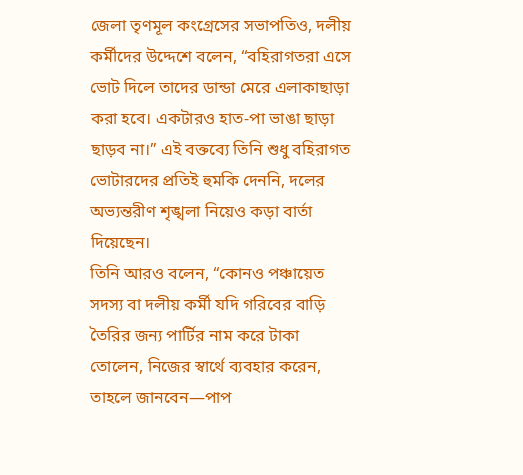জেলা তৃণমূল কংগ্রেসের সভাপতিও, দলীয় কর্মীদের উদ্দেশে বলেন, “বহিরাগতরা এসে ভোট দিলে তাদের ডান্ডা মেরে এলাকাছাড়া করা হবে। একটারও হাত-পা ভাঙা ছাড়া ছাড়ব না।” এই বক্তব্যে তিনি শুধু বহিরাগত ভোটারদের প্রতিই হুমকি দেননি, দলের অভ্যন্তরীণ শৃঙ্খলা নিয়েও কড়া বার্তা দিয়েছেন।
তিনি আরও বলেন, “কোনও পঞ্চায়েত সদস্য বা দলীয় কর্মী যদি গরিবের বাড়ি তৈরির জন্য পার্টির নাম করে টাকা তোলেন, নিজের স্বার্থে ব্যবহার করেন, তাহলে জানবেন—পাপ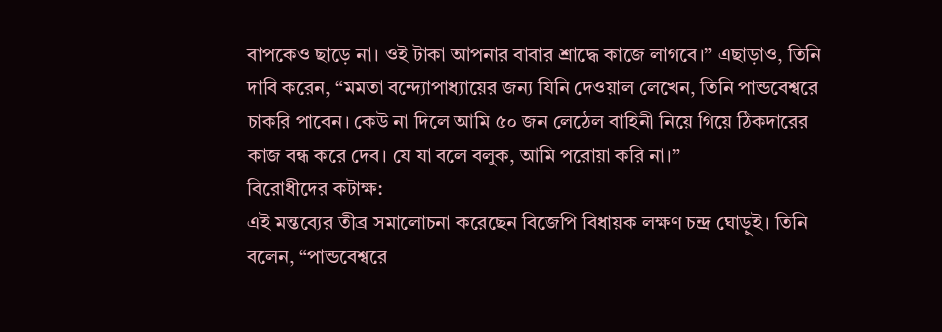বাপকেও ছাড়ে না। ওই টাকা আপনার বাবার শ্রাদ্ধে কাজে লাগবে।” এছাড়াও, তিনি দাবি করেন, “মমতা বন্দ্যোপাধ্যায়ের জন্য যিনি দেওয়াল লেখেন, তিনি পান্ডবেশ্বরে চাকরি পাবেন। কেউ না দিলে আমি ৫০ জন লেঠেল বাহিনী নিয়ে গিয়ে ঠিকদারের কাজ বন্ধ করে দেব। যে যা বলে বলুক, আমি পরোয়া করি না।”
বিরোধীদের কটাক্ষ:
এই মন্তব্যের তীব্র সমালোচনা করেছেন বিজেপি বিধায়ক লক্ষণ চন্দ্র ঘোড়ুই। তিনি বলেন, “পান্ডবেশ্বরে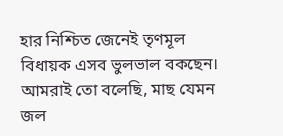হার নিশ্চিত জেনেই তৃণমূল বিধায়ক এসব ভুলভাল বকছেন। আমরাই তো বলেছি, মাছ যেমন জল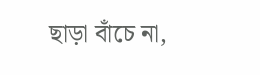ছাড়া বাঁচে না,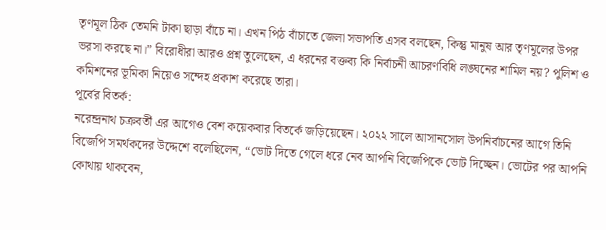তৃণমূল ঠিক তেমনি টাকা ছাড়া বাঁচে না। এখন পিঠ বাঁচাতে জেলা সভাপতি এসব বলছেন, কিন্তু মানুষ আর তৃণমূলের উপর ভরসা করছে না।” বিরোধীরা আরও প্রশ্ন তুলেছেন, এ ধরনের বক্তব্য কি নির্বাচনী আচরণবিধি লঙ্ঘনের শামিল নয়? পুলিশ ও কমিশনের ভূমিকা নিয়েও সন্দেহ প্রকাশ করেছে তারা।
পূর্বের বিতর্ক:
নরেন্দ্রনাথ চক্রবর্তী এর আগেও বেশ কয়েকবার বিতর্কে জড়িয়েছেন। ২০২২ সালে আসানসোল উপনির্বাচনের আগে তিনি বিজেপি সমর্থকদের উদ্দেশে বলেছিলেন, “ভোট দিতে গেলে ধরে নেব আপনি বিজেপিকে ভোট দিচ্ছেন। ভোটের পর আপনি কোথায় থাকবেন,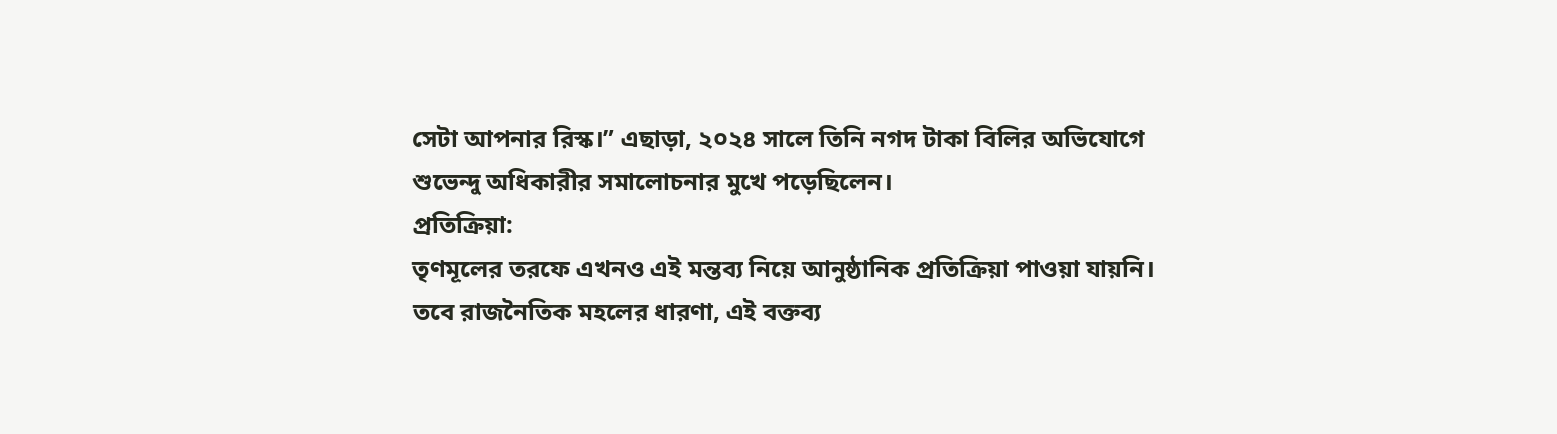সেটা আপনার রিস্ক।” এছাড়া, ২০২৪ সালে তিনি নগদ টাকা বিলির অভিযোগে শুভেন্দু অধিকারীর সমালোচনার মুখে পড়েছিলেন।
প্রতিক্রিয়া:
তৃণমূলের তরফে এখনও এই মন্তব্য নিয়ে আনুষ্ঠানিক প্রতিক্রিয়া পাওয়া যায়নি। তবে রাজনৈতিক মহলের ধারণা, এই বক্তব্য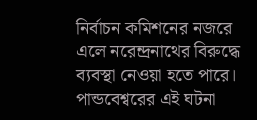নির্বাচন কমিশনের নজরে এলে নরেন্দ্রনাথের বিরুদ্ধে ব্যবস্থা নেওয়া হতে পারে। পান্ডবেশ্বরের এই ঘটনা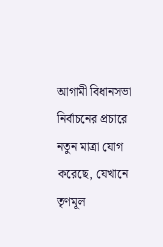আগামী বিধানসভা নির্বাচনের প্রচারে নতুন মাত্রা যোগ করেছে, যেখানে তৃণমূল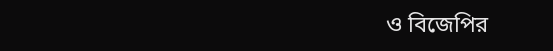ও বিজেপির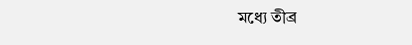মধ্যে তীব্র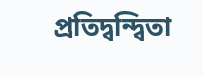প্রতিদ্বন্দ্বিতা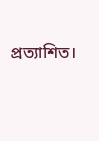প্রত্যাশিত।